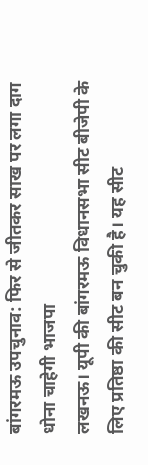बांगरमऊ उपचुनाव: फिर से जीतकर साख पर लगा दाग धोना चाहेगी भाजपा
लखनऊ। यूपी की बांगरमऊ विधानसभा सीट बीजेपी के लिए प्रतिष्ठा की सीट बन चुकी है। यह सीट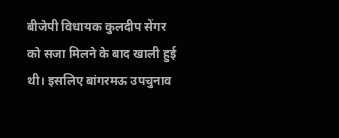बीजेपी विधायक कुलदीप सेंगर को सजा मिलने के बाद खाली हुई थी। इसलिए बांगरमऊ उपचुनाव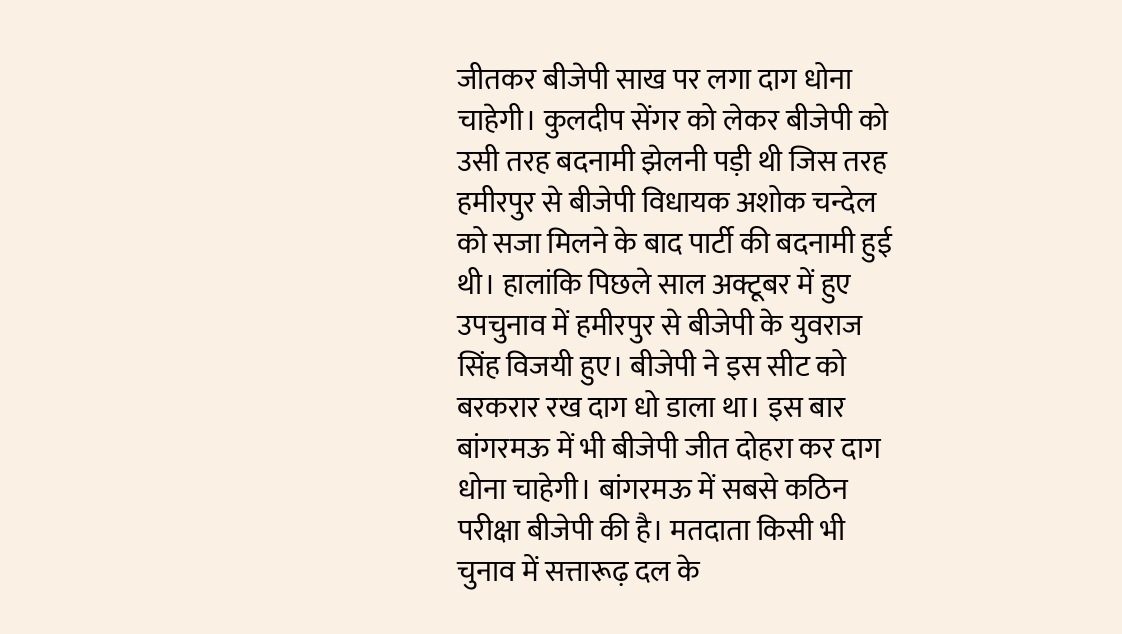जीतकर बीजेपी साख पर लगा दाग धोना चाहेगी। कुलदीप सेंगर को लेकर बीजेपी को उसी तरह बदनामी झेलनी पड़ी थी जिस तरह हमीरपुर से बीजेपी विधायक अशोक चन्देल को सजा मिलने के बाद पार्टी की बदनामी हुई थी। हालांकि पिछले साल अक्टूबर में हुए उपचुनाव में हमीरपुर से बीजेपी के युवराज सिंह विजयी हुए। बीजेपी ने इस सीट को बरकरार रख दाग धो डाला था। इस बार बांगरमऊ में भी बीजेपी जीत दोहरा कर दाग धोना चाहेगी। बांगरमऊ में सबसे कठिन परीक्षा बीजेपी की है। मतदाता किसी भी चुनाव में सत्तारूढ़ दल के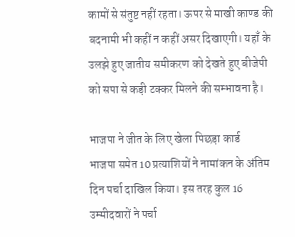कामों से संतुष्ट नहीं रहता। ऊपर से माखी काण्ड की बदनामी भी कहीं न कहीं असर दिखाएगी। यहाँ के उलझे हुए जातीय समीकरण को देखते हुए बीजेपी को सपा से कड़ी टक्कर मिलने की सम्भावना है।

भाजपा ने जीत के लिए खेला पिछड़ा कार्ड
भाजपा समेत 10 प्रत्याशियों ने नामांकन के अंतिम दिन पर्चा दाखिल किया। इस तरह कुल 16 उम्मीदवारों ने पर्चा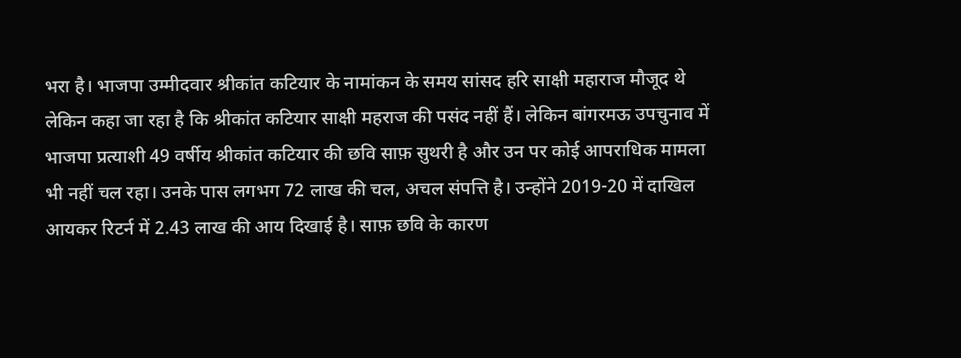भरा है। भाजपा उम्मीदवार श्रीकांत कटियार के नामांकन के समय सांसद हरि साक्षी महाराज मौजूद थे लेकिन कहा जा रहा है कि श्रीकांत कटियार साक्षी महराज की पसंद नहीं हैं। लेकिन बांगरमऊ उपचुनाव में भाजपा प्रत्याशी 49 वर्षीय श्रीकांत कटियार की छवि साफ़ सुथरी है और उन पर कोई आपराधिक मामला भी नहीं चल रहा। उनके पास लगभग 72 लाख की चल, अचल संपत्ति है। उन्होंने 2019-20 में दाखिल आयकर रिटर्न में 2.43 लाख की आय दिखाई है। साफ़ छवि के कारण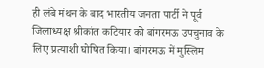ही लंबे मंथन के बाद भारतीय जनता पार्टी ने पूर्व जिलाध्यक्ष श्रीकांत कटियार को बांगरमऊ उपचुनाव के लिए प्रत्याशी घोषित किया। बांगरमऊ में मुस्लिम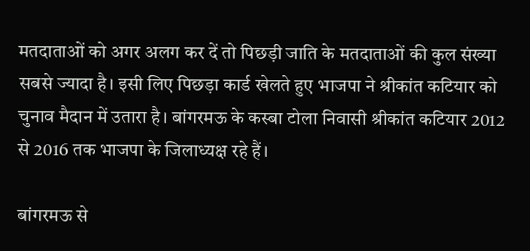मतदाताओं को अगर अलग कर दें तो पिछड़ी जाति के मतदाताओं की कुल संख्या सबसे ज्यादा है। इसी लिए पिछड़ा कार्ड खेलते हुए भाजपा ने श्रीकांत कटियार को चुनाव मैदान में उतारा है। बांगरमऊ के कस्बा टोला निवासी श्रीकांत कटियार 2012 से 2016 तक भाजपा के जिलाध्यक्ष रहे हैं।

बांगरमऊ से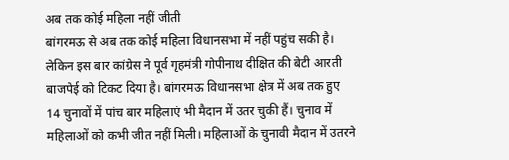अब तक कोई महिला नहीं जीती
बांगरमऊ से अब तक कोई महिला विधानसभा में नहीं पहुंच सकी है। लेकिन इस बार कांग्रेस ने पूर्व गृहमंत्री गोपीनाथ दीक्षित की बेटी आरती बाजपेई को टिकट दिया है। बांगरमऊ विधानसभा क्षेत्र में अब तक हुए 14 चुनावों में पांच बार महिलाएं भी मैदान में उतर चुकी हैं। चुनाव में महिलाओं को कभी जीत नहीं मिली। महिलाओं के चुनावी मैदान में उतरने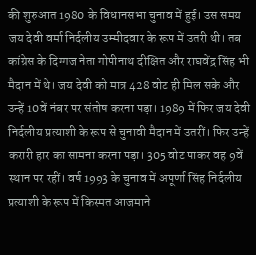की शुरुआत 1980 के विधानसभा चुनाव में हुई। उस समय जय देवी वर्मा निर्दलीय उम्मीदवार के रूप में उतरी थी। तब कांग्रेस के दिग्गज नेता गोपीनाथ दीक्षित और राघवेंद्र सिंह भी मैदान में थे। जय देवी को मात्र 428 वोट ही मिल सके और उन्हें 10वें नंबर पर संतोष करना पड़ा। 1989 में फिर जय देवी निर्दलीय प्रत्याशी के रूप से चुनावी मैदान में उतरीं। फिर उन्हें करारी हार का सामना करना पड़ा। 305 वोट पाकर वह 9वें स्थान पर रहीं। वर्ष 1993 के चुनाव में अपूर्णा सिंह निर्दलीय प्रत्याशी के रूप में किस्मत आजमाने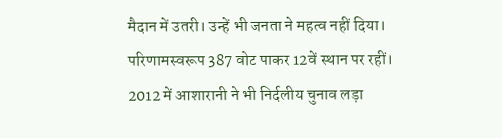मैदान में उतरी। उन्हें भी जनता ने महत्व नहीं दिया। परिणामस्वरूप 387 वोट पाकर 12वें स्थान पर रहीं। 2012 में आशारानी ने भी निर्दलीय चुनाव लड़ा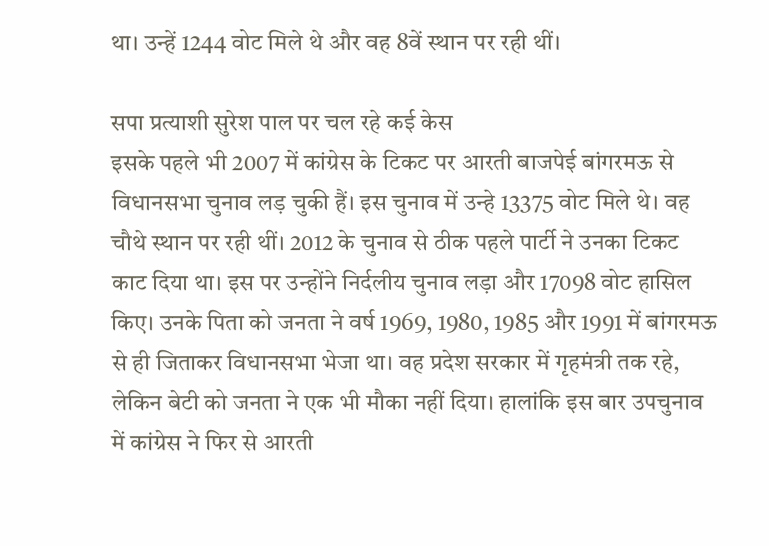था। उन्हें 1244 वोट मिले थे और वह 8वें स्थान पर रही थीं।

सपा प्रत्याशी सुरेश पाल पर चल रहे कई केस
इसके पहले भी 2007 में कांग्रेस के टिकट पर आरती बाजपेई बांगरमऊ से विधानसभा चुनाव लड़ चुकी हैं। इस चुनाव में उन्हे 13375 वोट मिले थे। वह चौथे स्थान पर रही थीं। 2012 के चुनाव से ठीक पहले पार्टी ने उनका टिकट काट दिया था। इस पर उन्होंने निर्दलीय चुनाव लड़ा और 17098 वोट हासिल किए। उनके पिता को जनता ने वर्ष 1969, 1980, 1985 और 1991 में बांगरमऊ से ही जिताकर विधानसभा भेजा था। वह प्रदेश सरकार में गृहमंत्री तक रहे, लेकिन बेटी को जनता ने एक भी मौका नहीं दिया। हालांकि इस बार उपचुनाव में कांग्रेस ने फिर से आरती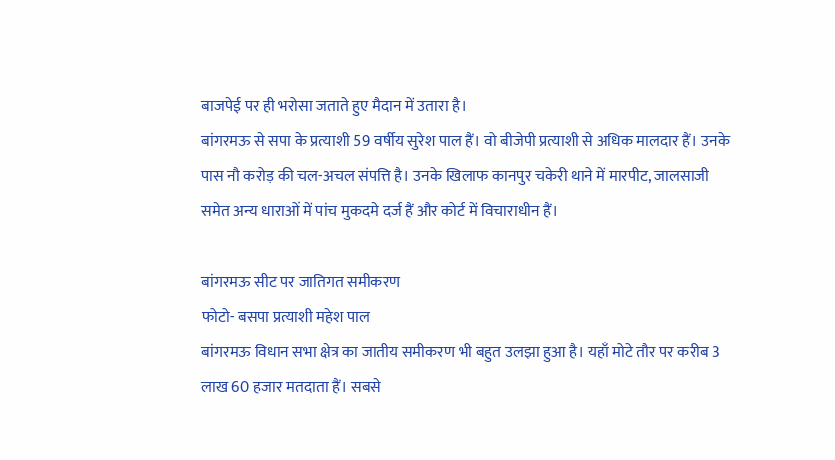बाजपेई पर ही भरोसा जताते हुए मैदान में उतारा है।
बांगरमऊ से सपा के प्रत्याशी 59 वर्षीय सुरेश पाल हैं। वो बीजेपी प्रत्याशी से अधिक मालदार हैं। उनके पास नौ करोड़ की चल-अचल संपत्ति है। उनके खिलाफ कानपुर चकेरी थाने में मारपीट, जालसाजी समेत अन्य धाराओं में पांच मुकदमे दर्ज हैं और कोर्ट में विचाराधीन हैं।

बांगरमऊ सीट पर जातिगत समीकरण
फोटो- बसपा प्रत्याशी महेश पाल
बांगरमऊ विधान सभा क्षेत्र का जातीय समीकरण भी बहुत उलझा हुआ है। यहाँ मोटे तौर पर करीब 3 लाख 60 हजार मतदाता हैं। सबसे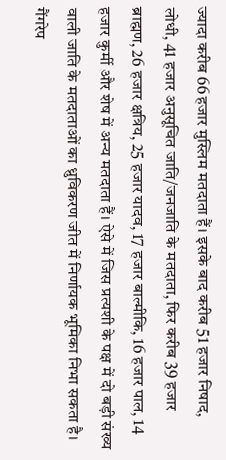ज्यादा करीब 66 हजार मुस्लिम मतदाता हैं। इसके बाद करीब 51 हजार निषाद, लोधी, 41 हजार अनुसूचित जाति/जनजाति के मतदाता, फिर करीब 39 हजार ब्राह्मण, 26 हजार क्षत्रिय, 25 हजार यादव, 17 हजार बाल्मीकि, 16 हजार पाल, 14 हजार कुर्मी और शेष में अन्य मतदाता हैं। ऐसे में जिस प्रत्यशी के पक्ष में दो बड़ी संख्य वाली जाति के मतदाताओं का ध्रुविकरण जीत में निर्णायक भूमिका निभा सकता है। गैंगरेप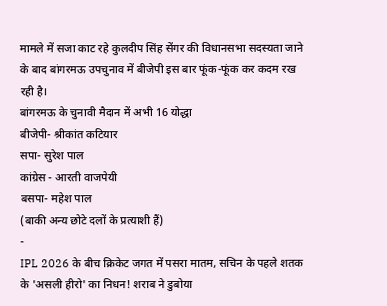मामले में सजा काट रहे कुलदीप सिंह सेंगर की विधानसभा सदस्यता जाने के बाद बांगरमऊ उपचुनाव में बीजेपी इस बार फूंक-फूंक कर कदम रख रही है।
बांगरमऊ के चुनावी मैदान में अभी 16 योद्धा
बीजेपी- श्रीकांत कटियार
सपा- सुरेश पाल
कांग्रेस - आरती वाजपेयी
बसपा- महेश पाल
(बाकी अन्य छोटे दलों के प्रत्याशी हैं)
-
IPL 2026 के बीच क्रिकेट जगत में पसरा मातम, सचिन के पहले शतक के 'असली हीरो' का निधन! शराब ने डुबोया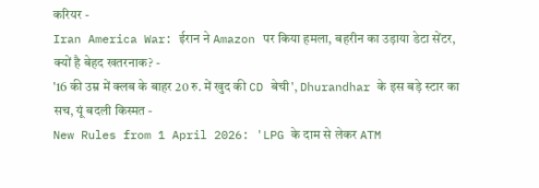करियर -
Iran America War: ईरान ने Amazon पर किया हमला, बहरीन का उड़ाया डेटा सेंटर, क्यों है बेहद खतरनाक? -
'16 की उम्र में क्लब के बाहर 20 रु. में खुद की CD बेची', Dhurandhar के इस बड़े स्टार का सच, यूं बदली किस्मत -
New Rules from 1 April 2026: 'LPG के दाम से लेकर ATM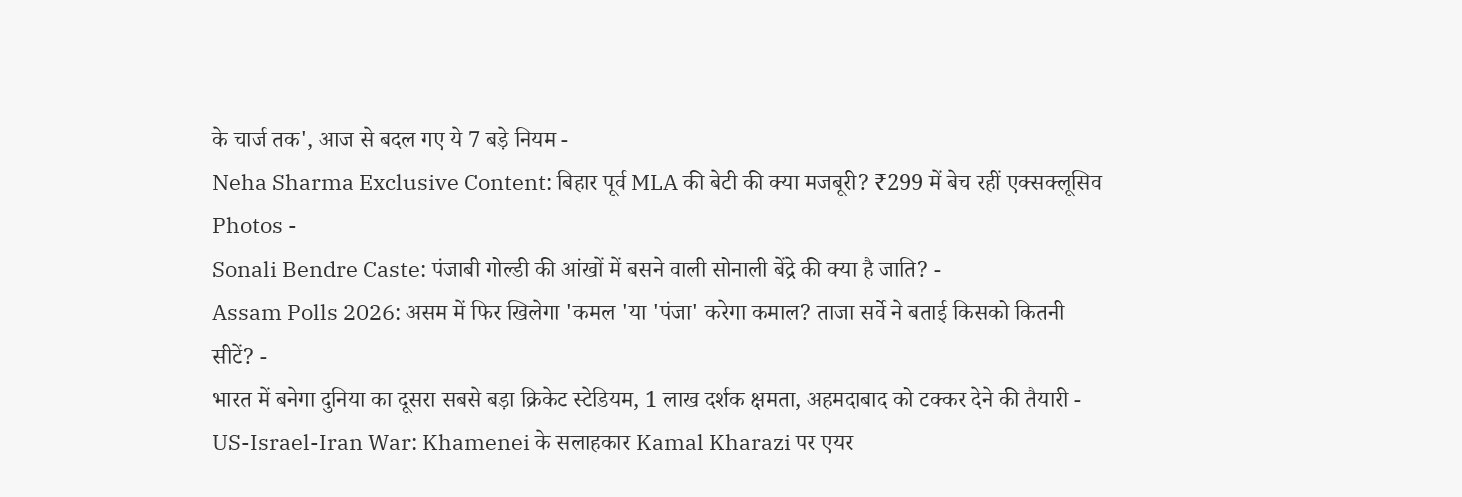के चार्ज तक', आज से बदल गए ये 7 बड़े नियम -
Neha Sharma Exclusive Content: बिहार पूर्व MLA की बेटी की क्या मजबूरी? ₹299 में बेच रहीं एक्सक्लूसिव Photos -
Sonali Bendre Caste: पंजाबी गोल्डी की आंखों में बसने वाली सोनाली बेंद्रे की क्या है जाति? -
Assam Polls 2026: असम में फिर खिलेगा 'कमल 'या 'पंजा' करेगा कमाल? ताजा सर्वे ने बताई किसको कितनी सीटें? -
भारत में बनेगा दुनिया का दूसरा सबसे बड़ा क्रिकेट स्टेडियम, 1 लाख दर्शक क्षमता, अहमदाबाद को टक्कर देने की तैयारी -
US-Israel-Iran War: Khamenei के सलाहकार Kamal Kharazi पर एयर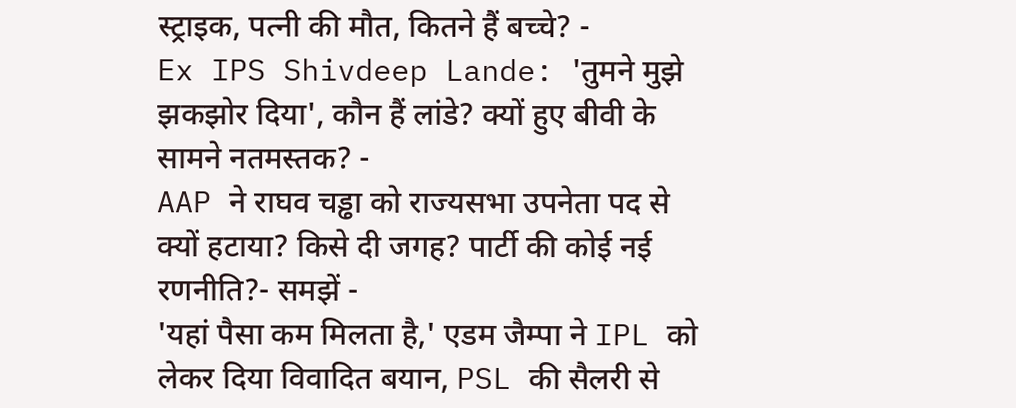स्ट्राइक, पत्नी की मौत, कितने हैं बच्चे? -
Ex IPS Shivdeep Lande: 'तुमने मुझे झकझोर दिया', कौन हैं लांडे? क्यों हुए बीवी के सामने नतमस्तक? -
AAP ने राघव चड्ढा को राज्यसभा उपनेता पद से क्यों हटाया? किसे दी जगह? पार्टी की कोई नई रणनीति?- समझें -
'यहां पैसा कम मिलता है,' एडम जैम्पा ने IPL को लेकर दिया विवादित बयान, PSL की सैलरी से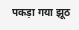पकड़ा गया झूठ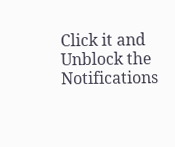Click it and Unblock the Notifications